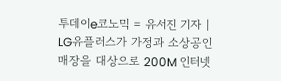투데이e코노믹 = 유서진 기자 | LG유플러스가 가정과 소상공인 매장을 대상으로 200M 인터넷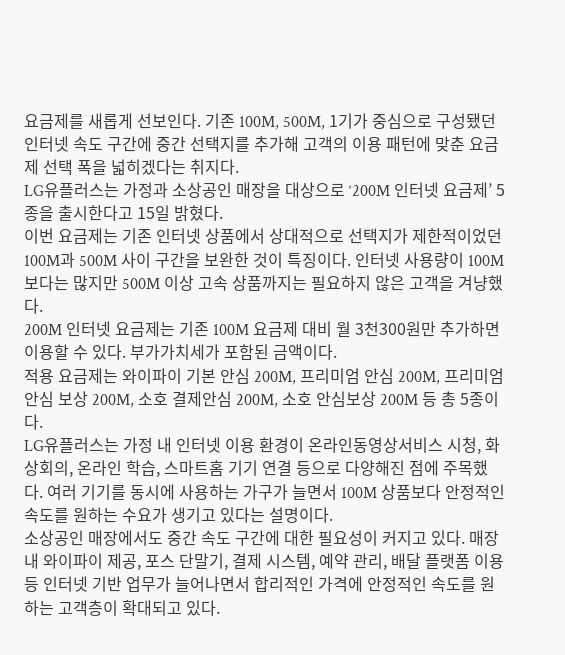요금제를 새롭게 선보인다. 기존 100M, 500M, 1기가 중심으로 구성됐던 인터넷 속도 구간에 중간 선택지를 추가해 고객의 이용 패턴에 맞춘 요금제 선택 폭을 넓히겠다는 취지다.
LG유플러스는 가정과 소상공인 매장을 대상으로 ‘200M 인터넷 요금제’ 5종을 출시한다고 15일 밝혔다.
이번 요금제는 기존 인터넷 상품에서 상대적으로 선택지가 제한적이었던 100M과 500M 사이 구간을 보완한 것이 특징이다. 인터넷 사용량이 100M보다는 많지만 500M 이상 고속 상품까지는 필요하지 않은 고객을 겨냥했다.
200M 인터넷 요금제는 기존 100M 요금제 대비 월 3천300원만 추가하면 이용할 수 있다. 부가가치세가 포함된 금액이다.
적용 요금제는 와이파이 기본 안심 200M, 프리미엄 안심 200M, 프리미엄 안심 보상 200M, 소호 결제안심 200M, 소호 안심보상 200M 등 총 5종이다.
LG유플러스는 가정 내 인터넷 이용 환경이 온라인동영상서비스 시청, 화상회의, 온라인 학습, 스마트홈 기기 연결 등으로 다양해진 점에 주목했다. 여러 기기를 동시에 사용하는 가구가 늘면서 100M 상품보다 안정적인 속도를 원하는 수요가 생기고 있다는 설명이다.
소상공인 매장에서도 중간 속도 구간에 대한 필요성이 커지고 있다. 매장 내 와이파이 제공, 포스 단말기, 결제 시스템, 예약 관리, 배달 플랫폼 이용 등 인터넷 기반 업무가 늘어나면서 합리적인 가격에 안정적인 속도를 원하는 고객층이 확대되고 있다.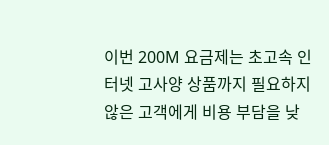이번 200M 요금제는 초고속 인터넷 고사양 상품까지 필요하지 않은 고객에게 비용 부담을 낮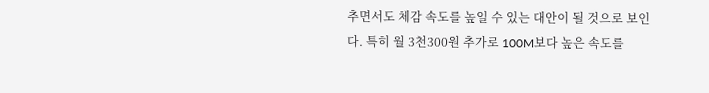추면서도 체감 속도를 높일 수 있는 대안이 될 것으로 보인다. 특히 월 3천300원 추가로 100M보다 높은 속도를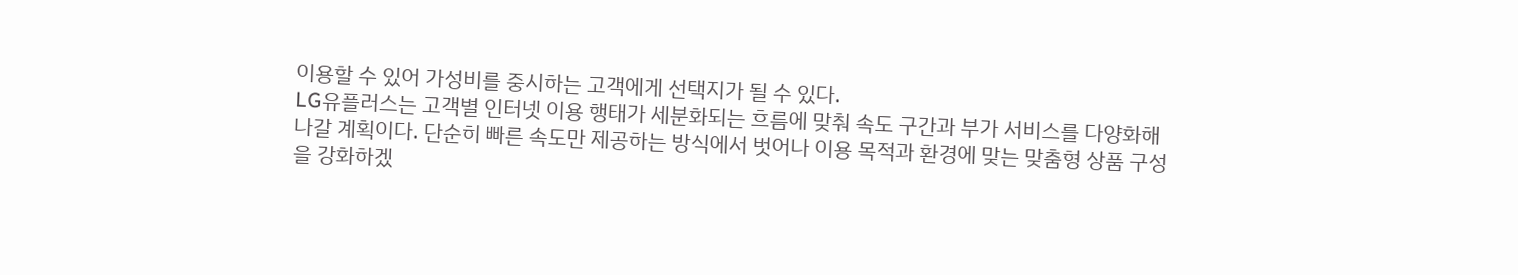이용할 수 있어 가성비를 중시하는 고객에게 선택지가 될 수 있다.
LG유플러스는 고객별 인터넷 이용 행태가 세분화되는 흐름에 맞춰 속도 구간과 부가 서비스를 다양화해 나갈 계획이다. 단순히 빠른 속도만 제공하는 방식에서 벗어나 이용 목적과 환경에 맞는 맞춤형 상품 구성을 강화하겠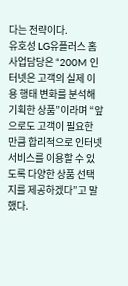다는 전략이다.
유호성 LG유플러스 홈사업담당은 “200M 인터넷은 고객의 실제 이용 행태 변화를 분석해 기획한 상품”이라며 “앞으로도 고객이 필요한 만큼 합리적으로 인터넷 서비스를 이용할 수 있도록 다양한 상품 선택지를 제공하겠다”고 말했다.